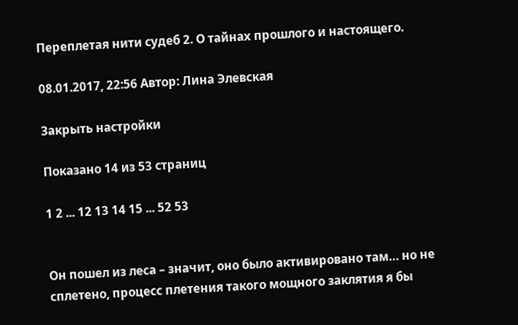Переплетая нити судеб 2. О тайнах прошлого и настоящего.

08.01.2017, 22:56 Автор: Лина Элевская

Закрыть настройки

Показано 14 из 53 страниц

1 2 ... 12 13 14 15 ... 52 53


Он пошел из леса – значит, оно было активировано там… но не сплетено, процесс плетения такого мощного заклятия я бы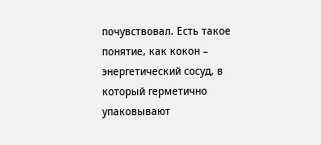почувствовал. Есть такое понятие, как кокон – энергетический сосуд, в который герметично упаковывают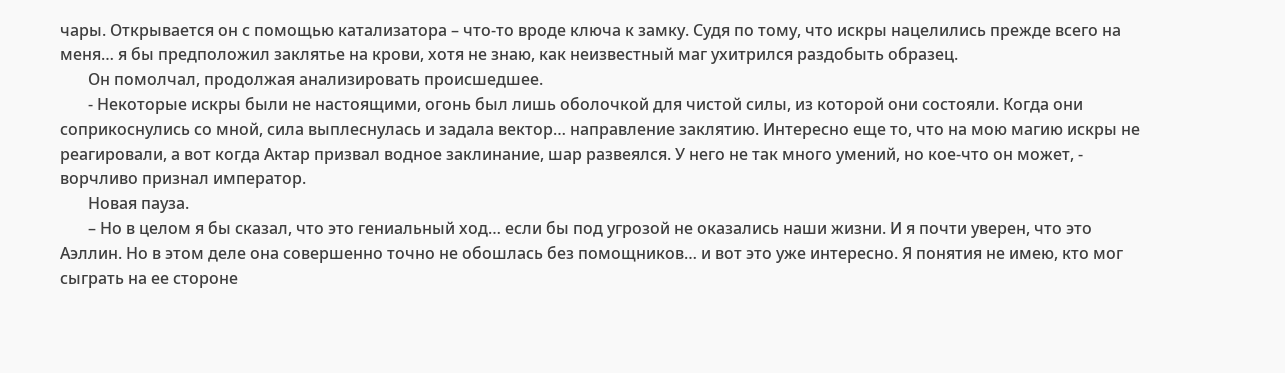чары. Открывается он с помощью катализатора – что-то вроде ключа к замку. Судя по тому, что искры нацелились прежде всего на меня… я бы предположил заклятье на крови, хотя не знаю, как неизвестный маг ухитрился раздобыть образец.
       Он помолчал, продолжая анализировать происшедшее.
       - Некоторые искры были не настоящими, огонь был лишь оболочкой для чистой силы, из которой они состояли. Когда они соприкоснулись со мной, сила выплеснулась и задала вектор… направление заклятию. Интересно еще то, что на мою магию искры не реагировали, а вот когда Актар призвал водное заклинание, шар развеялся. У него не так много умений, но кое-что он может, - ворчливо признал император.
       Новая пауза.
       – Но в целом я бы сказал, что это гениальный ход… если бы под угрозой не оказались наши жизни. И я почти уверен, что это Аэллин. Но в этом деле она совершенно точно не обошлась без помощников… и вот это уже интересно. Я понятия не имею, кто мог сыграть на ее стороне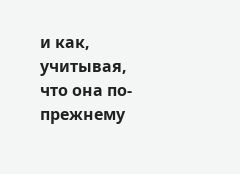и как, учитывая, что она по-прежнему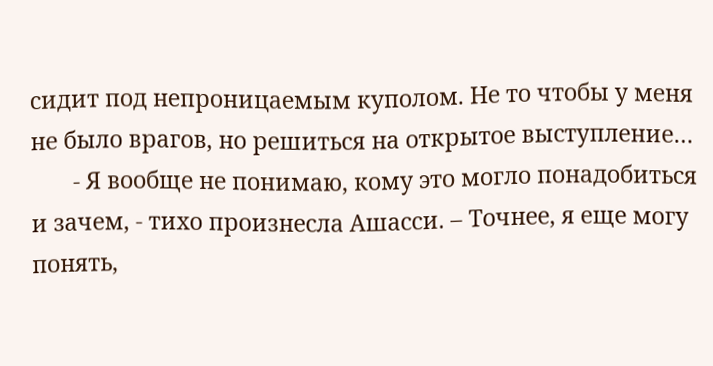сидит под непроницаемым куполом. Не то чтобы у меня не было врагов, но решиться на открытое выступление…
       - Я вообще не понимаю, кому это могло понадобиться и зачем, - тихо произнесла Ашасси. – Точнее, я еще могу понять,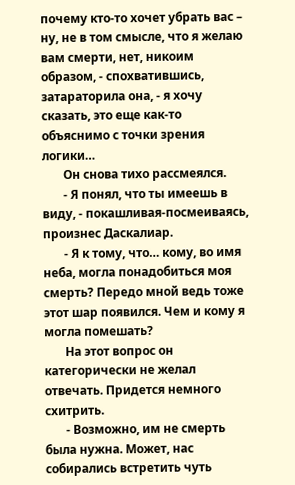почему кто-то хочет убрать вас – ну, не в том смысле, что я желаю вам смерти, нет, никоим образом, - спохватившись, затараторила она, - я хочу сказать, это еще как-то объяснимо с точки зрения логики…
       Он снова тихо рассмеялся.
       - Я понял, что ты имеешь в виду, - покашливая-посмеиваясь, произнес Даскалиар.
       - Я к тому, что… кому, во имя неба, могла понадобиться моя смерть? Передо мной ведь тоже этот шар появился. Чем и кому я могла помешать?
       На этот вопрос он категорически не желал отвечать. Придется немного схитрить.
       - Возможно, им не смерть была нужна. Может, нас собирались встретить чуть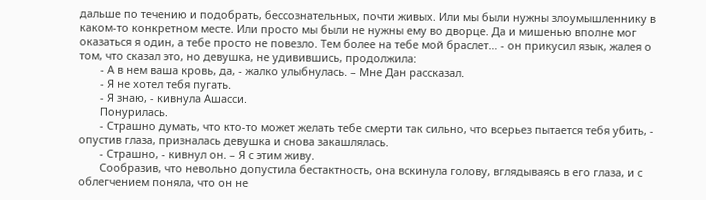дальше по течению и подобрать, бессознательных, почти живых. Или мы были нужны злоумышленнику в каком-то конкретном месте. Или просто мы были не нужны ему во дворце. Да и мишенью вполне мог оказаться я один, а тебе просто не повезло. Тем более на тебе мой браслет… - он прикусил язык, жалея о том, что сказал это, но девушка, не удивившись, продолжила:
       - А в нем ваша кровь, да, - жалко улыбнулась. – Мне Дан рассказал.
       - Я не хотел тебя пугать.
       - Я знаю, - кивнула Ашасси.
       Понурилась.
       - Страшно думать, что кто-то может желать тебе смерти так сильно, что всерьез пытается тебя убить, - опустив глаза, призналась девушка и снова закашлялась.
       - Страшно, - кивнул он. – Я с этим живу.
       Сообразив, что невольно допустила бестактность, она вскинула голову, вглядываясь в его глаза, и с облегчением поняла, что он не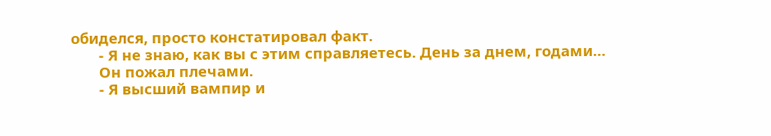обиделся, просто констатировал факт.
       - Я не знаю, как вы с этим справляетесь. День за днем, годами…
       Он пожал плечами.
       - Я высший вампир и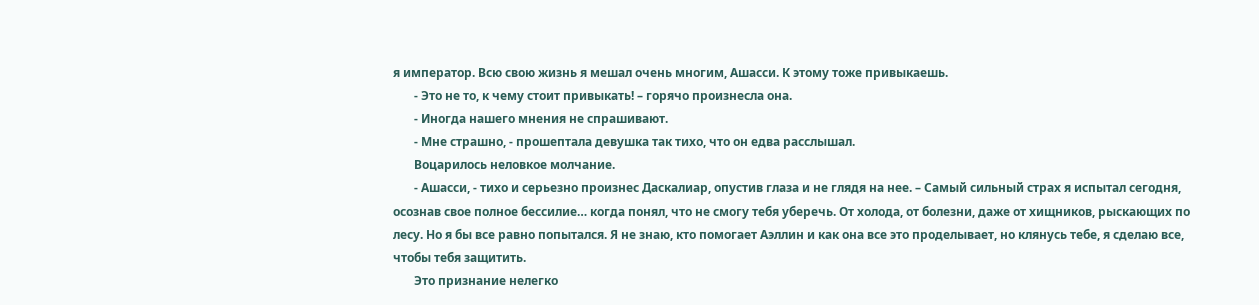я император. Всю свою жизнь я мешал очень многим, Ашасси. К этому тоже привыкаешь.
       - Это не то, к чему стоит привыкать! – горячо произнесла она.
       - Иногда нашего мнения не спрашивают.
       - Мне страшно, - прошептала девушка так тихо, что он едва расслышал.
       Воцарилось неловкое молчание.
       - Ашасси, - тихо и серьезно произнес Даскалиар, опустив глаза и не глядя на нее. – Самый сильный страх я испытал сегодня, осознав свое полное бессилие… когда понял, что не смогу тебя уберечь. От холода, от болезни, даже от хищников, рыскающих по лесу. Но я бы все равно попытался. Я не знаю, кто помогает Аэллин и как она все это проделывает, но клянусь тебе, я сделаю все, чтобы тебя защитить.
       Это признание нелегко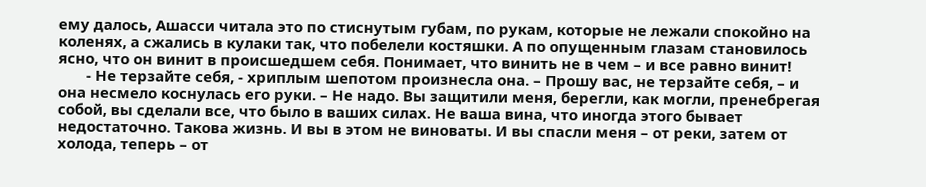ему далось, Ашасси читала это по стиснутым губам, по рукам, которые не лежали спокойно на коленях, а сжались в кулаки так, что побелели костяшки. А по опущенным глазам становилось ясно, что он винит в происшедшем себя. Понимает, что винить не в чем – и все равно винит!
       - Не терзайте себя, - хриплым шепотом произнесла она. – Прошу вас, не терзайте себя, – и она несмело коснулась его руки. – Не надо. Вы защитили меня, берегли, как могли, пренебрегая собой, вы сделали все, что было в ваших силах. Не ваша вина, что иногда этого бывает недостаточно. Такова жизнь. И вы в этом не виноваты. И вы спасли меня – от реки, затем от холода, теперь – от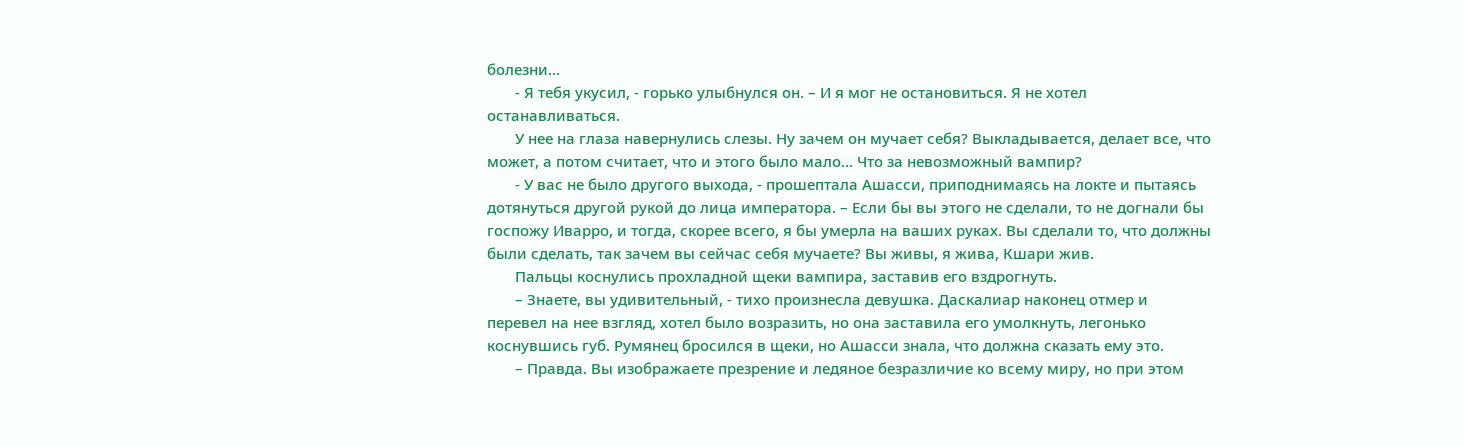болезни…
       - Я тебя укусил, - горько улыбнулся он. – И я мог не остановиться. Я не хотел останавливаться.
       У нее на глаза навернулись слезы. Ну зачем он мучает себя? Выкладывается, делает все, что может, а потом считает, что и этого было мало… Что за невозможный вампир?
       - У вас не было другого выхода, - прошептала Ашасси, приподнимаясь на локте и пытаясь дотянуться другой рукой до лица императора. – Если бы вы этого не сделали, то не догнали бы госпожу Иварро, и тогда, скорее всего, я бы умерла на ваших руках. Вы сделали то, что должны были сделать, так зачем вы сейчас себя мучаете? Вы живы, я жива, Кшари жив.
       Пальцы коснулись прохладной щеки вампира, заставив его вздрогнуть.
       – Знаете, вы удивительный, - тихо произнесла девушка. Даскалиар наконец отмер и перевел на нее взгляд, хотел было возразить, но она заставила его умолкнуть, легонько коснувшись губ. Румянец бросился в щеки, но Ашасси знала, что должна сказать ему это.
       – Правда. Вы изображаете презрение и ледяное безразличие ко всему миру, но при этом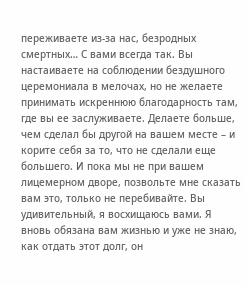переживаете из-за нас, безродных смертных… С вами всегда так. Вы настаиваете на соблюдении бездушного церемониала в мелочах, но не желаете принимать искреннюю благодарность там, где вы ее заслуживаете. Делаете больше, чем сделал бы другой на вашем месте – и корите себя за то, что не сделали еще большего. И пока мы не при вашем лицемерном дворе, позвольте мне сказать вам это, только не перебивайте. Вы удивительный, я восхищаюсь вами. Я вновь обязана вам жизнью и уже не знаю, как отдать этот долг, он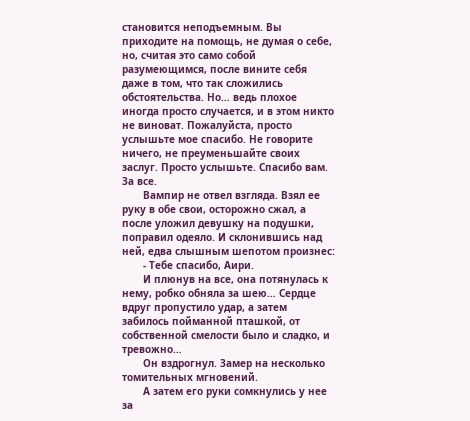становится неподъемным. Вы приходите на помощь, не думая о себе, но, считая это само собой разумеющимся, после вините себя даже в том, что так сложились обстоятельства. Но… ведь плохое иногда просто случается, и в этом никто не виноват. Пожалуйста, просто услышьте мое спасибо. Не говорите ничего, не преуменьшайте своих заслуг. Просто услышьте. Спасибо вам. За все.
       Вампир не отвел взгляда. Взял ее руку в обе свои, осторожно сжал, а после уложил девушку на подушки, поправил одеяло. И склонившись над ней, едва слышным шепотом произнес:
       - Тебе спасибо, Аири.
       И плюнув на все, она потянулась к нему, робко обняла за шею… Сердце вдруг пропустило удар, а затем забилось пойманной пташкой, от собственной смелости было и сладко, и тревожно…
       Он вздрогнул. Замер на несколько томительных мгновений.
       А затем его руки сомкнулись у нее за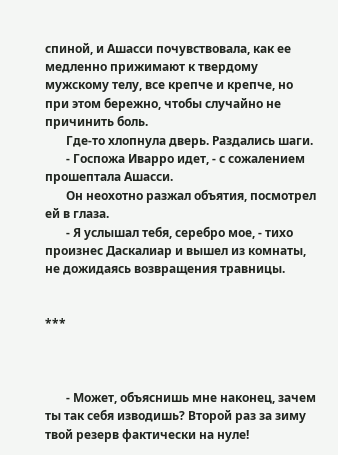спиной, и Ашасси почувствовала, как ее медленно прижимают к твердому мужскому телу, все крепче и крепче, но при этом бережно, чтобы случайно не причинить боль.
       Где-то хлопнула дверь. Раздались шаги.
       - Госпожа Иварро идет, - с сожалением прошептала Ашасси.
       Он неохотно разжал объятия, посмотрел ей в глаза.
       - Я услышал тебя, серебро мое, - тихо произнес Даскалиар и вышел из комнаты, не дожидаясь возвращения травницы.


***



       - Может, объяснишь мне наконец, зачем ты так себя изводишь? Второй раз за зиму твой резерв фактически на нуле!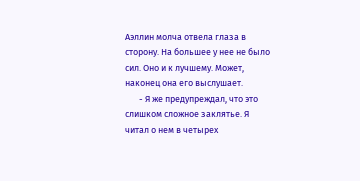Аэллин молча отвела глаза в сторону. На большее у нее не было сил. Оно и к лучшему. Может, наконец она его выслушает.
       - Я же предупреждал, что это слишком сложное заклятье. Я читал о нем в четырех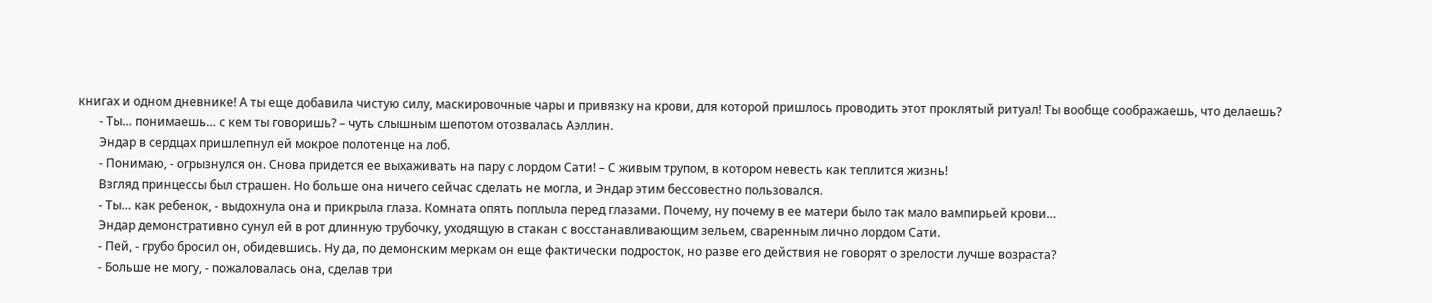книгах и одном дневнике! А ты еще добавила чистую силу, маскировочные чары и привязку на крови, для которой пришлось проводить этот проклятый ритуал! Ты вообще соображаешь, что делаешь?
       - Ты… понимаешь… с кем ты говоришь? – чуть слышным шепотом отозвалась Аэллин.
       Эндар в сердцах пришлепнул ей мокрое полотенце на лоб.
       - Понимаю, - огрызнулся он. Снова придется ее выхаживать на пару с лордом Сати! – С живым трупом, в котором невесть как теплится жизнь!
       Взгляд принцессы был страшен. Но больше она ничего сейчас сделать не могла, и Эндар этим бессовестно пользовался.
       - Ты… как ребенок, - выдохнула она и прикрыла глаза. Комната опять поплыла перед глазами. Почему, ну почему в ее матери было так мало вампирьей крови…
       Эндар демонстративно сунул ей в рот длинную трубочку, уходящую в стакан с восстанавливающим зельем, сваренным лично лордом Сати.
       - Пей, - грубо бросил он, обидевшись. Ну да, по демонским меркам он еще фактически подросток, но разве его действия не говорят о зрелости лучше возраста?
       - Больше не могу, - пожаловалась она, сделав три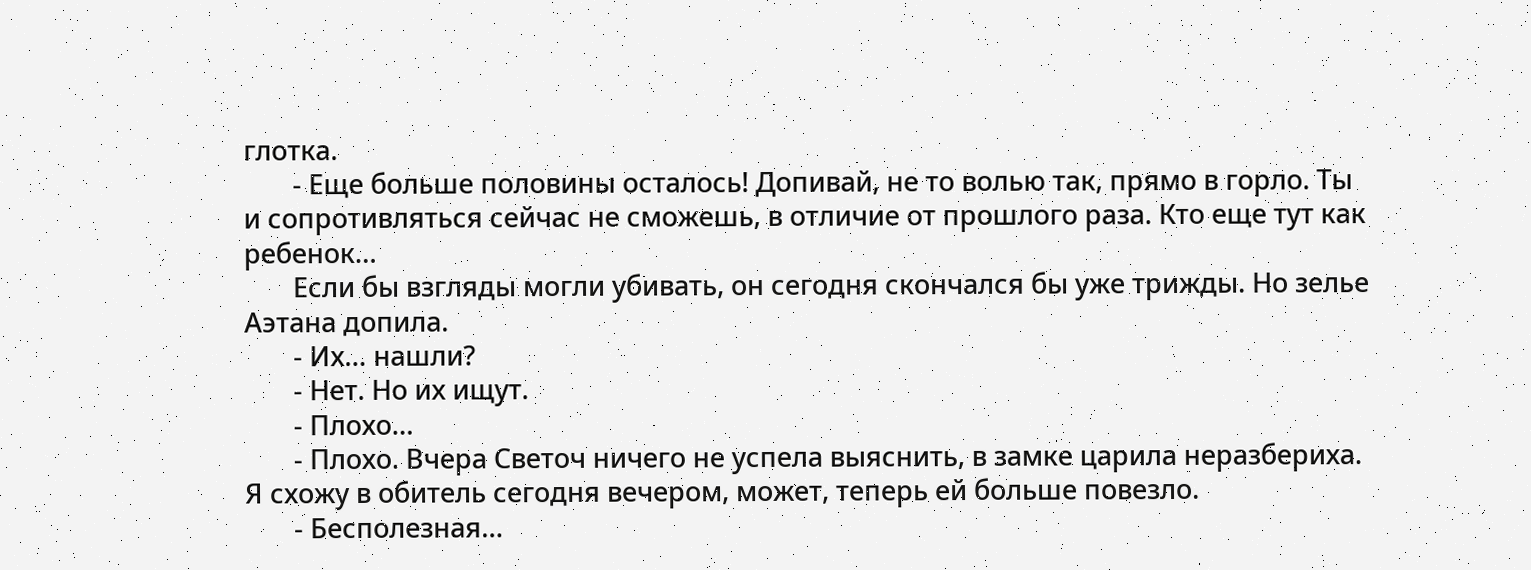глотка.
       - Еще больше половины осталось! Допивай, не то волью так, прямо в горло. Ты и сопротивляться сейчас не сможешь, в отличие от прошлого раза. Кто еще тут как ребенок…
       Если бы взгляды могли убивать, он сегодня скончался бы уже трижды. Но зелье Аэтана допила.
       - Их… нашли?
       - Нет. Но их ищут.
       - Плохо…
       - Плохо. Вчера Светоч ничего не успела выяснить, в замке царила неразбериха. Я схожу в обитель сегодня вечером, может, теперь ей больше повезло.
       - Бесполезная…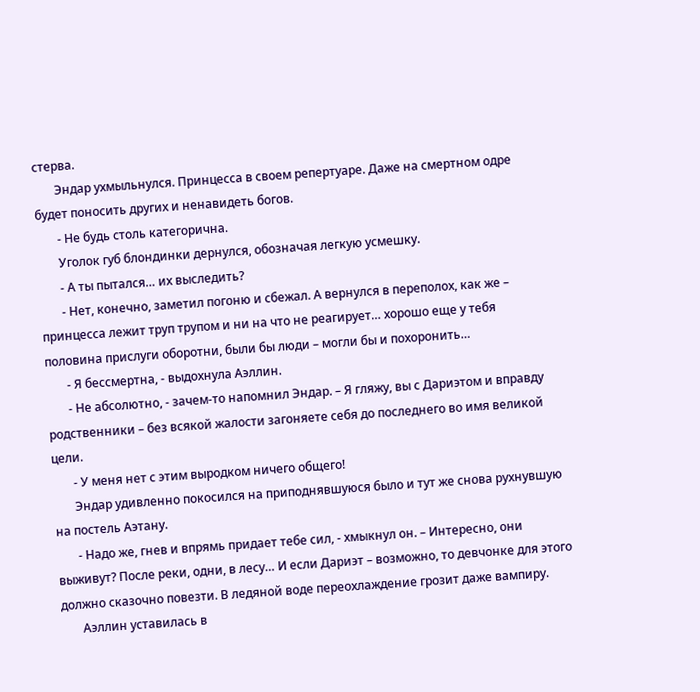стерва.
       Эндар ухмыльнулся. Принцесса в своем репертуаре. Даже на смертном одре будет поносить других и ненавидеть богов.
       - Не будь столь категорична.
       Уголок губ блондинки дернулся, обозначая легкую усмешку.
       - А ты пытался… их выследить?
       - Нет, конечно, заметил погоню и сбежал. А вернулся в переполох, как же – принцесса лежит труп трупом и ни на что не реагирует… хорошо еще у тебя половина прислуги оборотни, были бы люди – могли бы и похоронить…
       - Я бессмертна, - выдохнула Аэллин.
       - Не абсолютно, - зачем-то напомнил Эндар. – Я гляжу, вы с Дариэтом и вправду родственники – без всякой жалости загоняете себя до последнего во имя великой цели.
       - У меня нет с этим выродком ничего общего!
       Эндар удивленно покосился на приподнявшуюся было и тут же снова рухнувшую на постель Аэтану.
       - Надо же, гнев и впрямь придает тебе сил, - хмыкнул он. – Интересно, они выживут? После реки, одни, в лесу… И если Дариэт – возможно, то девчонке для этого должно сказочно повезти. В ледяной воде переохлаждение грозит даже вампиру.
       Аэллин уставилась в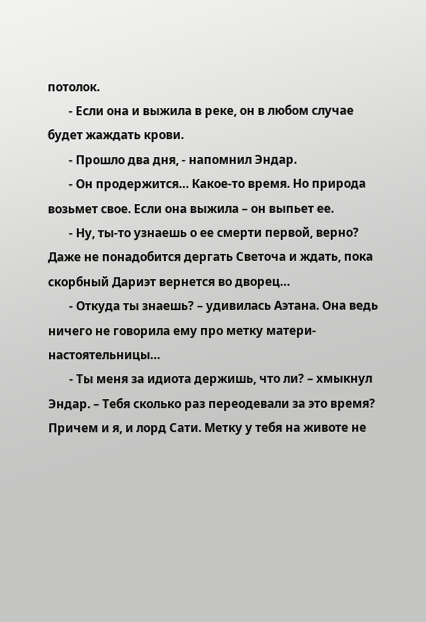потолок.
       - Если она и выжила в реке, он в любом случае будет жаждать крови.
       - Прошло два дня, - напомнил Эндар.
       - Он продержится… Какое-то время. Но природа возьмет свое. Если она выжила – он выпьет ее.
       - Ну, ты-то узнаешь о ее смерти первой, верно? Даже не понадобится дергать Светоча и ждать, пока скорбный Дариэт вернется во дворец…
       - Откуда ты знаешь? – удивилась Аэтана. Она ведь ничего не говорила ему про метку матери-настоятельницы…
       - Ты меня за идиота держишь, что ли? – хмыкнул Эндар. – Тебя сколько раз переодевали за это время? Причем и я, и лорд Сати. Метку у тебя на животе не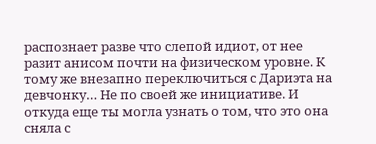распознает разве что слепой идиот, от нее разит анисом почти на физическом уровне. К тому же внезапно переключиться с Дариэта на девчонку… Не по своей же инициативе. И откуда еще ты могла узнать о том, что это она сняла с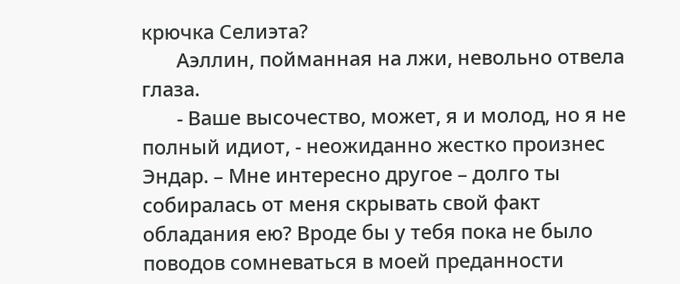крючка Селиэта?
       Аэллин, пойманная на лжи, невольно отвела глаза.
       - Ваше высочество, может, я и молод, но я не полный идиот, - неожиданно жестко произнес Эндар. – Мне интересно другое – долго ты собиралась от меня скрывать свой факт обладания ею? Вроде бы у тебя пока не было поводов сомневаться в моей преданности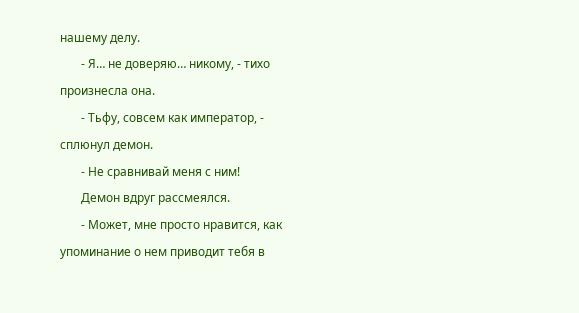нашему делу.
       - Я… не доверяю… никому, - тихо произнесла она.
       - Тьфу, совсем как император, - сплюнул демон.
       - Не сравнивай меня с ним!
       Демон вдруг рассмеялся.
       - Может, мне просто нравится, как упоминание о нем приводит тебя в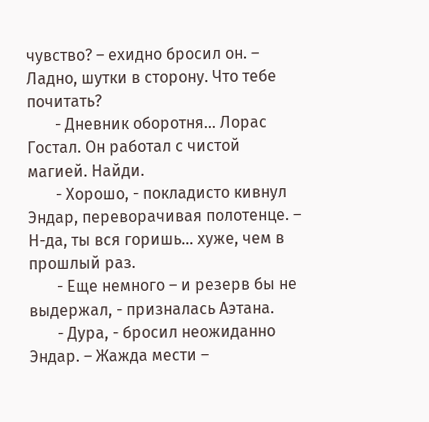чувство? – ехидно бросил он. – Ладно, шутки в сторону. Что тебе почитать?
       - Дневник оборотня… Лорас Гостал. Он работал с чистой магией. Найди.
       - Хорошо, - покладисто кивнул Эндар, переворачивая полотенце. – Н-да, ты вся горишь… хуже, чем в прошлый раз.
       - Еще немного – и резерв бы не выдержал, - призналась Аэтана.
       - Дура, - бросил неожиданно Эндар. – Жажда мести –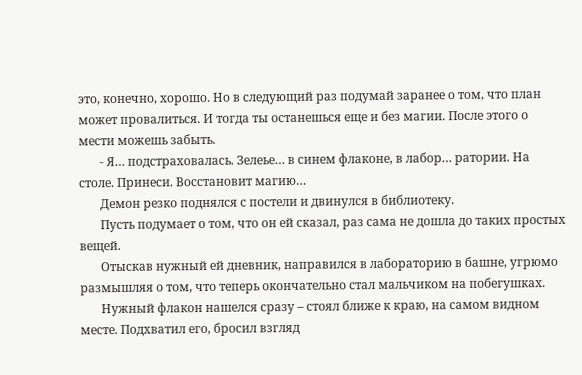это, конечно, хорошо. Но в следующий раз подумай заранее о том, что план может провалиться. И тогда ты останешься еще и без магии. После этого о мести можешь забыть.
       - Я… подстраховалась. Зелеье… в синем флаконе, в лабор… ратории. На столе. Принеси. Восстановит магию…
       Демон резко поднялся с постели и двинулся в библиотеку.
       Пусть подумает о том, что он ей сказал, раз сама не дошла до таких простых вещей.
       Отыскав нужный ей дневник, направился в лабораторию в башне, угрюмо размышляя о том, что теперь окончательно стал мальчиком на побегушках.
       Нужный флакон нашелся сразу – стоял ближе к краю, на самом видном месте. Подхватил его, бросил взгляд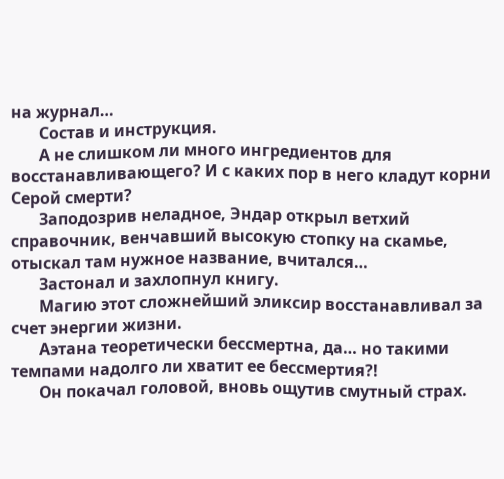на журнал…
       Состав и инструкция.
       А не слишком ли много ингредиентов для восстанавливающего? И с каких пор в него кладут корни Серой смерти?
       Заподозрив неладное, Эндар открыл ветхий справочник, венчавший высокую стопку на скамье, отыскал там нужное название, вчитался…
       Застонал и захлопнул книгу.
       Магию этот сложнейший эликсир восстанавливал за счет энергии жизни.
       Аэтана теоретически бессмертна, да… но такими темпами надолго ли хватит ее бессмертия?!
       Он покачал головой, вновь ощутив смутный страх.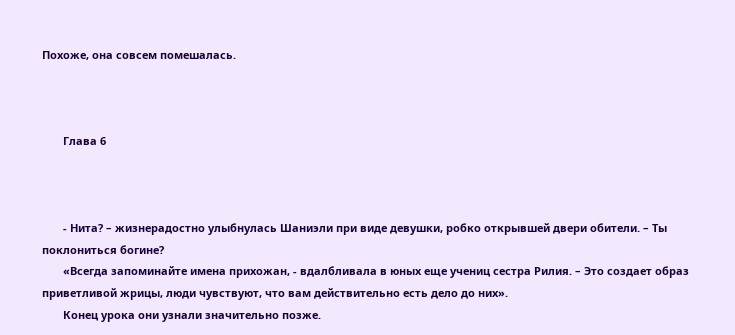Похоже, она совсем помешалась.



       Глава 6



       - Нита? – жизнерадостно улыбнулась Шаниэли при виде девушки, робко открывшей двери обители. – Ты поклониться богине?
       «Всегда запоминайте имена прихожан, - вдалбливала в юных еще учениц сестра Рилия. – Это создает образ приветливой жрицы, люди чувствуют, что вам действительно есть дело до них».
       Конец урока они узнали значительно позже.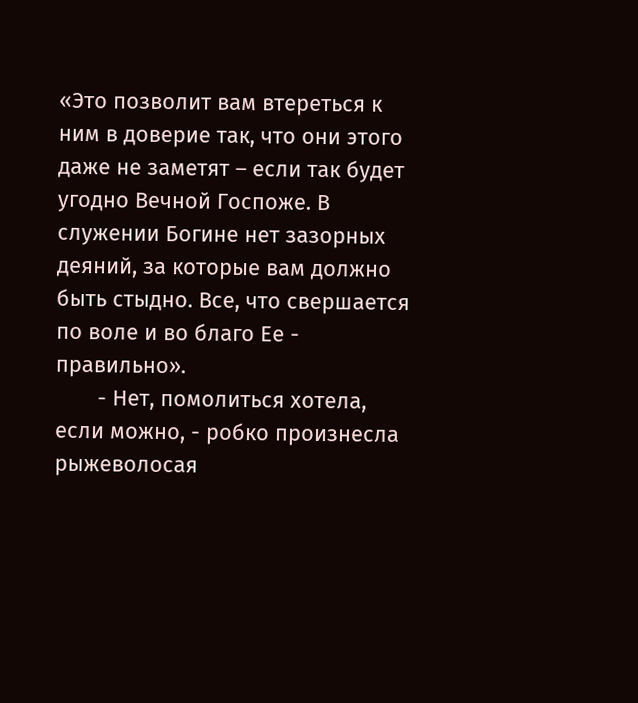«Это позволит вам втереться к ним в доверие так, что они этого даже не заметят – если так будет угодно Вечной Госпоже. В служении Богине нет зазорных деяний, за которые вам должно быть стыдно. Все, что свершается по воле и во благо Ее - правильно».
       - Нет, помолиться хотела, если можно, - робко произнесла рыжеволосая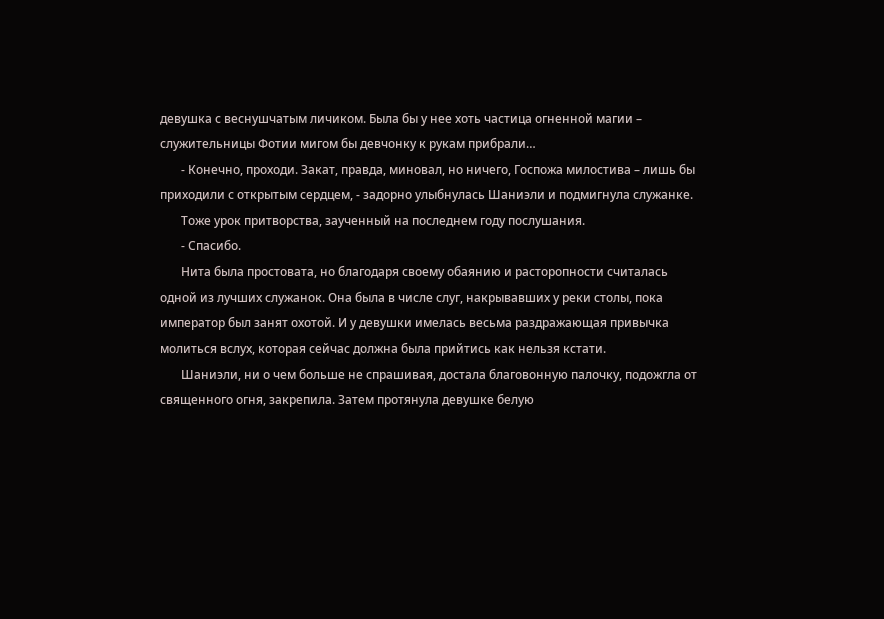девушка с веснушчатым личиком. Была бы у нее хоть частица огненной магии – служительницы Фотии мигом бы девчонку к рукам прибрали…
       - Конечно, проходи. Закат, правда, миновал, но ничего, Госпожа милостива – лишь бы приходили с открытым сердцем, - задорно улыбнулась Шаниэли и подмигнула служанке.
       Тоже урок притворства, заученный на последнем году послушания.
       - Спасибо.
       Нита была простовата, но благодаря своему обаянию и расторопности считалась одной из лучших служанок. Она была в числе слуг, накрывавших у реки столы, пока император был занят охотой. И у девушки имелась весьма раздражающая привычка молиться вслух, которая сейчас должна была прийтись как нельзя кстати.
       Шаниэли, ни о чем больше не спрашивая, достала благовонную палочку, подожгла от священного огня, закрепила. Затем протянула девушке белую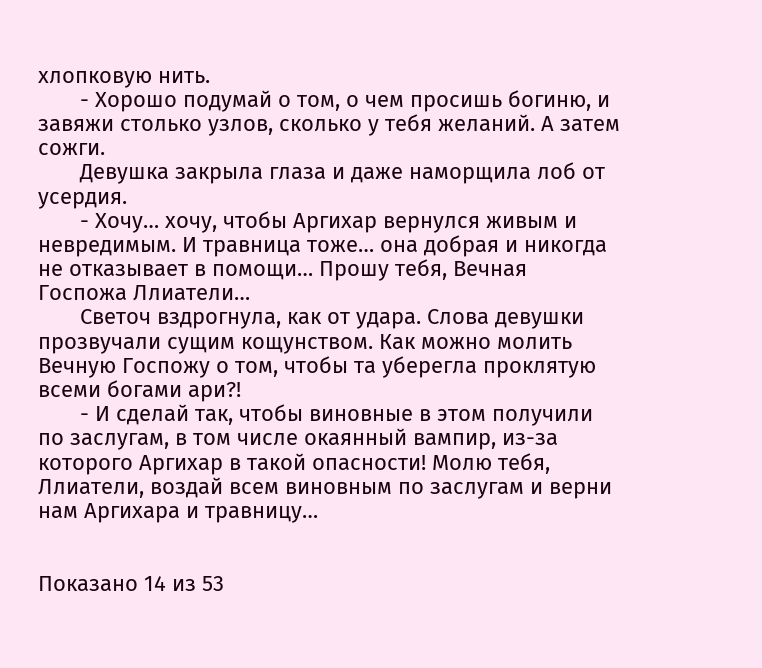хлопковую нить.
       - Хорошо подумай о том, о чем просишь богиню, и завяжи столько узлов, сколько у тебя желаний. А затем сожги.
       Девушка закрыла глаза и даже наморщила лоб от усердия.
       - Хочу… хочу, чтобы Аргихар вернулся живым и невредимым. И травница тоже… она добрая и никогда не отказывает в помощи… Прошу тебя, Вечная Госпожа Ллиатели…
       Светоч вздрогнула, как от удара. Слова девушки прозвучали сущим кощунством. Как можно молить Вечную Госпожу о том, чтобы та уберегла проклятую всеми богами ари?!
       - И сделай так, чтобы виновные в этом получили по заслугам, в том числе окаянный вампир, из-за которого Аргихар в такой опасности! Молю тебя, Ллиатели, воздай всем виновным по заслугам и верни нам Аргихара и травницу…


Показано 14 из 53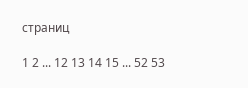страниц

1 2 ... 12 13 14 15 ... 52 53